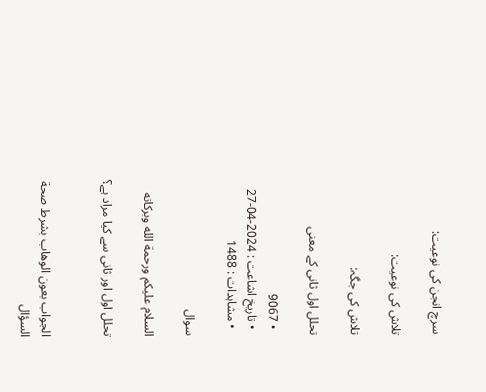سرچ انجن کی نوعیت:

تلاش کی نوعیت:

تلاش کی جگہ:

تحلل اول ثانی کے معنی

  • 9067
  • تاریخ اشاعت : 2024-04-27
  • مشاہدات : 1488

سوال

السلام عليكم ورحمة الله وبركاته

تحلل اول اور ثانی سے کیا مراد ہے؟


الجواب بعون الوهاب بشرط صحة السؤال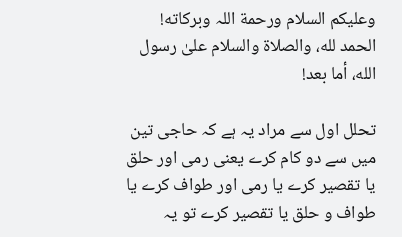وعلیکم السلام ورحمة اللہ وبرکاته!
الحمد لله، والصلاة والسلام علىٰ رسول الله، أما بعد!

تحلل اول سے مراد یہ ہے کہ حاجی تین میں سے دو کام کرے یعنی رمی اور حلق یا تقصیر کرے یا رمی اور طواف کرے یا طواف و حلق یا تقصیر کرے تو یہ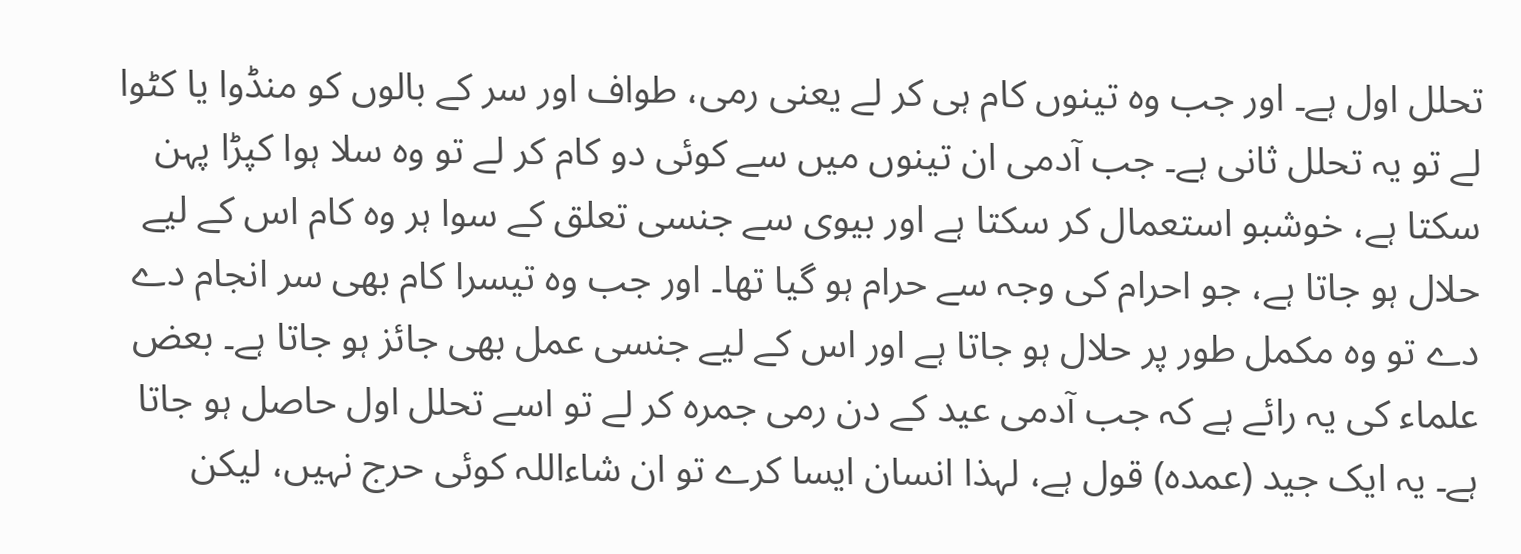تحلل اول ہے۔ اور جب وہ تینوں کام ہی کر لے یعنی رمی، طواف اور سر کے بالوں کو منڈوا یا کٹوا لے تو یہ تحلل ثانی ہے۔ جب آدمی ان تینوں میں سے کوئی دو کام کر لے تو وہ سلا ہوا کپڑا پہن سکتا ہے، خوشبو استعمال کر سکتا ہے اور بیوی سے جنسی تعلق کے سوا ہر وہ کام اس کے لیے حلال ہو جاتا ہے، جو احرام کی وجہ سے حرام ہو گیا تھا۔ اور جب وہ تیسرا کام بھی سر انجام دے دے تو وہ مکمل طور پر حلال ہو جاتا ہے اور اس کے لیے جنسی عمل بھی جائز ہو جاتا ہے۔ بعض علماء کی یہ رائے ہے کہ جب آدمی عید کے دن رمی جمرہ کر لے تو اسے تحلل اول حاصل ہو جاتا ہے۔ یہ ایک جید (عمدہ) قول ہے، لہذا انسان ایسا کرے تو ان شاءاللہ کوئی حرج نہیں، لیکن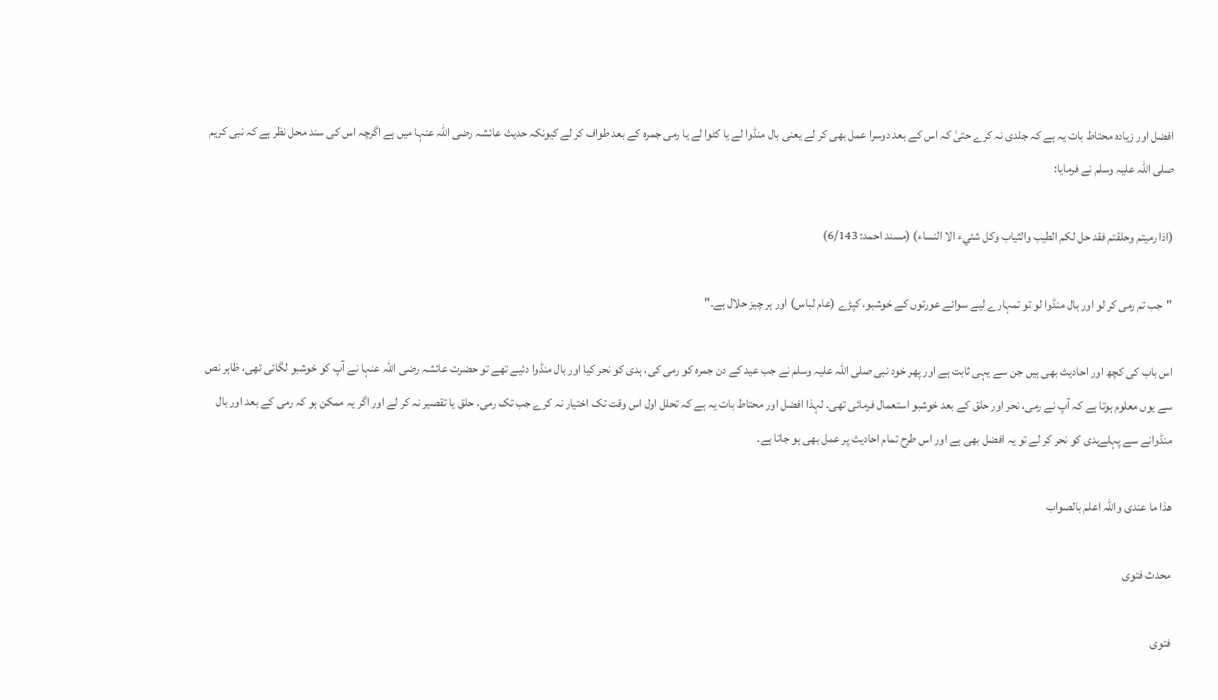افضل اور زیادہ محتاط بات یہ ہے کہ جلدی نہ کرے حتیٰ کہ اس کے بعد دوسرا عمل بھی کر لے یعنی بال منڈوا لے یا کٹوا لے یا رمی جمرہ کے بعد طواف کر لے کیونکہ حدیث عائشہ رضی اللہ عنہا میں ہے اگرچہ اس کی سند محل نظر ہے کہ نبی کریم صلی اللہ علیہ وسلم نے فرمایا:

(اذا رميتم وحلقتم فقد حل لكم الطيب والثياب وكل شئيء الا النساء) (مسند احمد: 6/143)

"جب تم رمی کر لو اور بال منڈوا لو تو تمہارے لیے سوائے عورتوں کے خوشبو، کپڑے (عام لباس) اور ہر چیز حلال ہے۔"

اس باب کی کچھ اور احادیث بھی ہیں جن سے یہی ثابت ہے اور پھر خود نبی صلی اللہ علیہ وسلم نے جب عید کے دن جمرہ کو رمی کی، ہدی کو نحر کیا اور بال منڈوا دئیے تھے تو حضرت عائشہ رضی اللہ عنہا نے آپ کو خوشبو لگائی تھی، ظاہر نص سے یوں معلوم ہوتا ہے کہ آپ نے رمی، نحر اور حلق کے بعد خوشبو استعمال فرمائی تھی۔ لہذا افضل اور محتاط بات یہ ہے کہ تحلل اول اس وقت تک اختیار نہ کرے جب تک رمی، حلق یا تقصیر نہ کر لے اور اگر یہ ممکن ہو کہ رمی کے بعد اور بال منڈوانے سے پہلےہدی کو نحر کر لے تو یہ افضل بھی ہے اور اس طرح تمام احادیث پر عمل بھی ہو جاتا ہے۔

ھذا ما عندی واللہ اعلم بالصواب

محدث فتوی

فتوی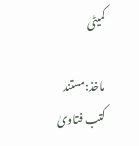کمیٹی

ماخذ:مستند کتب فتاویٰ